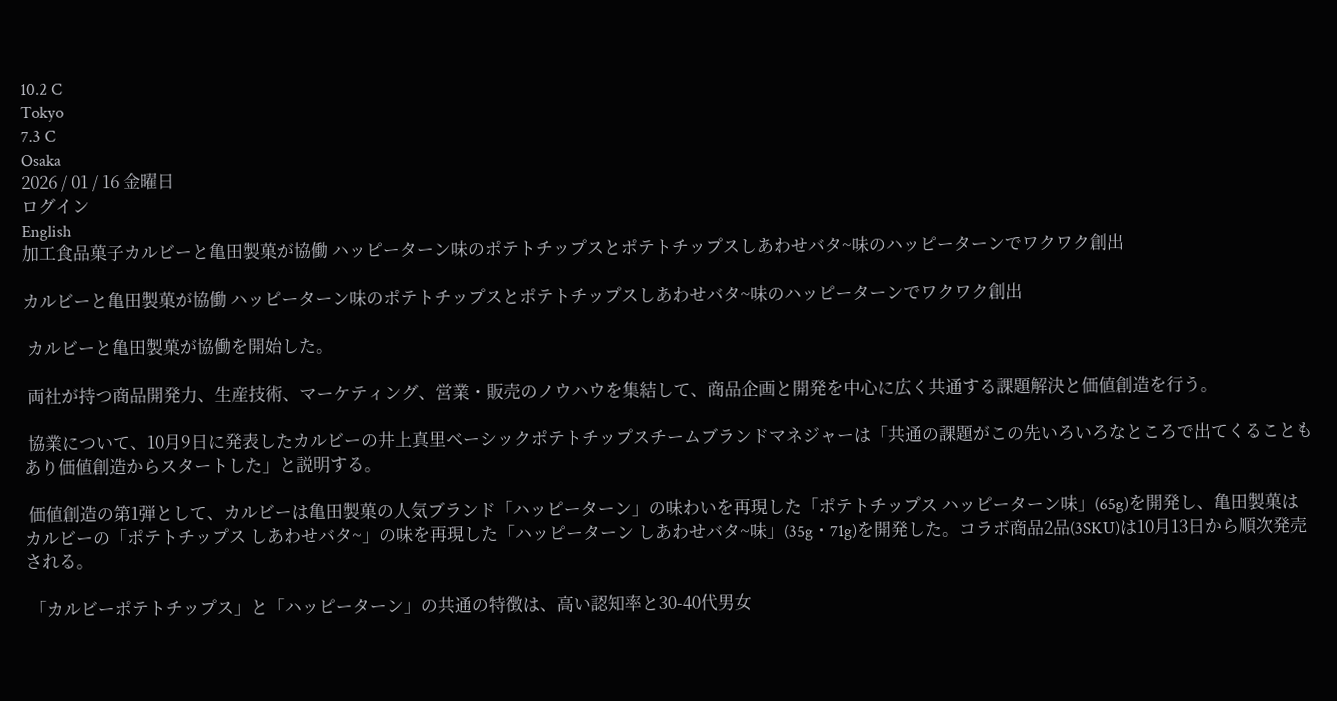10.2 C
Tokyo
7.3 C
Osaka
2026 / 01 / 16 金曜日
ログイン
English
加工食品菓子カルビーと亀田製菓が協働 ハッピーターン味のポテトチップスとポテトチップスしあわせバタ~味のハッピーターンでワクワク創出

カルビーと亀田製菓が協働 ハッピーターン味のポテトチップスとポテトチップスしあわせバタ~味のハッピーターンでワクワク創出

 カルビーと亀田製菓が協働を開始した。

 両社が持つ商品開発力、生産技術、マーケティング、営業・販売のノウハウを集結して、商品企画と開発を中心に広く共通する課題解決と価値創造を行う。

 協業について、10月9日に発表したカルビーの井上真里ベーシックポテトチップスチームブランドマネジャーは「共通の課題がこの先いろいろなところで出てくることもあり価値創造からスタートした」と説明する。

 価値創造の第1弾として、カルビーは亀田製菓の人気ブランド「ハッピーターン」の味わいを再現した「ポテトチップス ハッピーターン味」(65g)を開発し、亀田製菓はカルビーの「ポテトチップス しあわせバタ~」の味を再現した「ハッピーターン しあわせバタ~味」(35g・71g)を開発した。コラボ商品2品(3SKU)は10月13日から順次発売される。

 「カルビーポテトチップス」と「ハッピーターン」の共通の特徴は、高い認知率と30-40代男女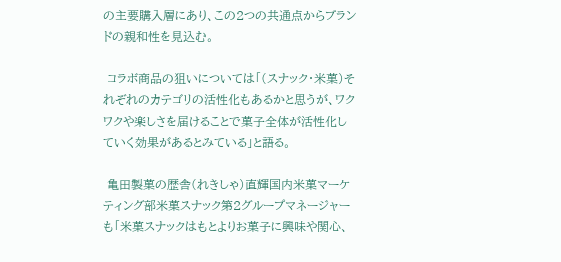の主要購入層にあり、この2つの共通点からブランドの親和性を見込む。

 コラボ商品の狙いについては「(スナック・米菓)それぞれのカテゴリの活性化もあるかと思うが、ワクワクや楽しさを届けることで菓子全体が活性化していく効果があるとみている」と語る。

 亀田製菓の歴舎(れきしゃ)直輝国内米菓マーケティング部米菓スナック第2グループマネージャーも「米菓スナックはもとよりお菓子に興味や関心、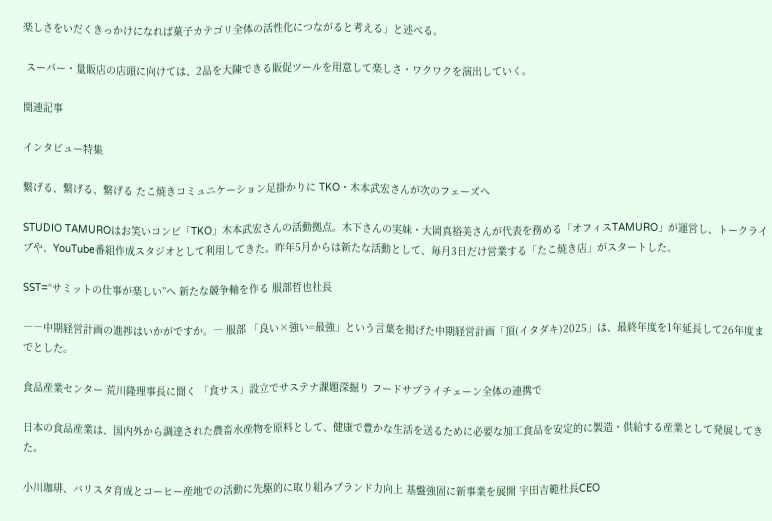楽しさをいだくきっかけになれば菓子カテゴリ全体の活性化につながると考える」と述べる。

 スーパー・量販店の店頭に向けては、2品を大陳できる販促ツールを用意して楽しさ・ワクワクを演出していく。

関連記事

インタビュー特集

繋げる、繋げる、繋げる たこ焼きコミュニケーション足掛かりに TKO・木本武宏さんが次のフェーズへ

STUDIO TAMUROはお笑いコンビ「TKO」木本武宏さんの活動拠点。木下さんの実妹・大岡真裕美さんが代表を務める「オフィスTAMURO」が運営し、トークライブや、YouTube番組作成スタジオとして利用してきた。昨年5月からは新たな活動として、毎月3日だけ営業する「たこ焼き店」がスタートした。

SST=“サミットの仕事が楽しい”へ 新たな競争軸を作る 服部哲也社長

――中期経営計画の進捗はいかがですか。― 服部 「良い×強い=最強」という言葉を掲げた中期経営計画「頂(イタダキ)2025」は、最終年度を1年延長して26年度までとした。

食品産業センター 荒川隆理事長に聞く 「食サス」設立でサステナ課題深掘り フードサプライチェーン全体の連携で

日本の食品産業は、国内外から調達された農畜水産物を原料として、健康で豊かな生活を送るために必要な加工食品を安定的に製造・供給する産業として発展してきた。

小川珈琲、バリスタ育成とコーヒー産地での活動に先駆的に取り組みブランド力向上 基盤強固に新事業を展開 宇田吉範社長CEO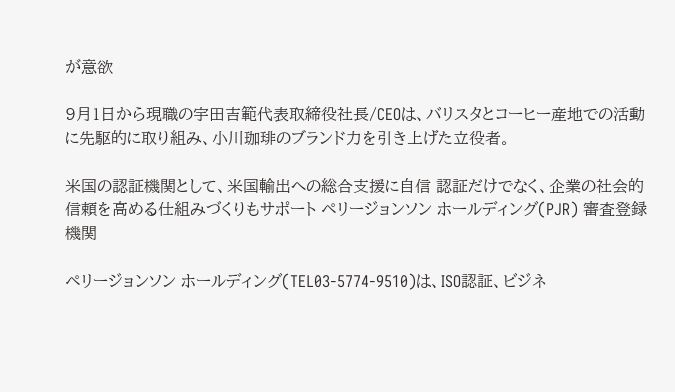が意欲

9月1日から現職の宇田吉範代表取締役社長/CEOは、バリスタとコーヒー産地での活動に先駆的に取り組み、小川珈琲のブランド力を引き上げた立役者。

米国の認証機関として、米国輸出への総合支援に自信 認証だけでなく、企業の社会的信頼を高める仕組みづくりもサポート ペリージョンソン ホールディング(PJR) 審査登録機関

ペリージョンソン ホールディング(TEL03-5774-9510)は、ISO認証、ビジネ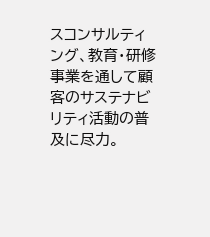スコンサルティング、教育・研修事業を通して顧客のサステナビリティ活動の普及に尽力。